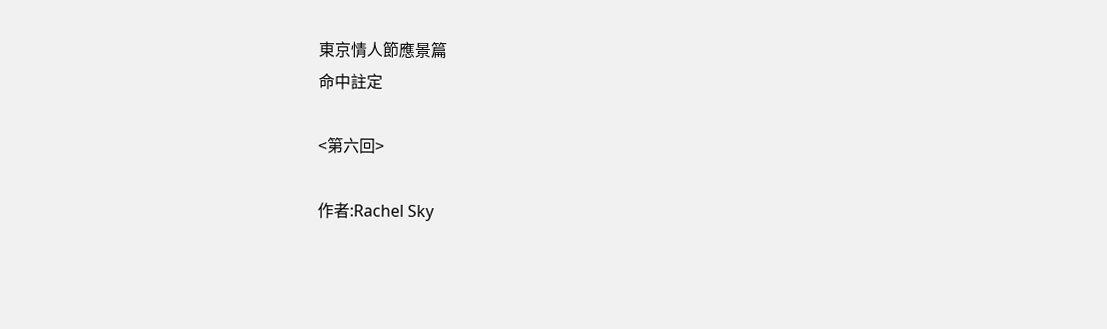東京情人節應景篇
命中註定

<第六回>

作者:Rachel Sky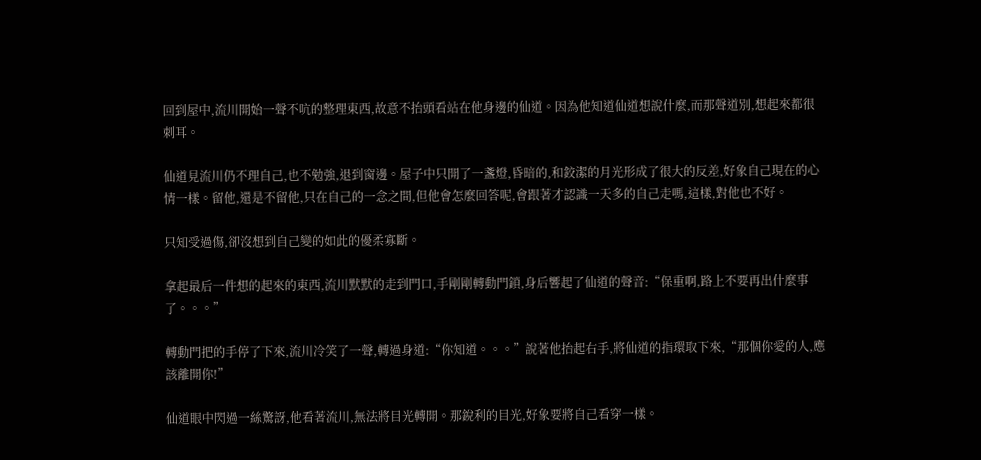回到屋中,流川開始一聲不吭的整理東西,故意不抬頭看站在他身邊的仙道。因為他知道仙道想說什麼,而那聲道別,想起來都很刺耳。

仙道見流川仍不理自己,也不勉強,退到窗邊。屋子中只開了一盞燈,昏暗的,和鉸潔的月光形成了很大的反差,好象自己現在的心情一樣。留他,還是不留他,只在自己的一念之間,但他會怎麼回答呢,會跟著才認識一天多的自己走嗎,這樣,對他也不好。

只知受過傷,卻沒想到自己變的如此的優柔寡斷。

拿起最后一件想的起來的東西,流川默默的走到門口,手剛剛轉動門鎖,身后響起了仙道的聲音:“保重啊,路上不要再出什麼事了。。。”

轉動門把的手停了下來,流川冷笑了一聲,轉過身道:“你知道。。。”說著他抬起右手,將仙道的指環取下來,“那個你愛的人,應該離開你!”

仙道眼中閃過一絲驚訝,他看著流川,無法將目光轉開。那銳利的目光,好象要將自己看穿一樣。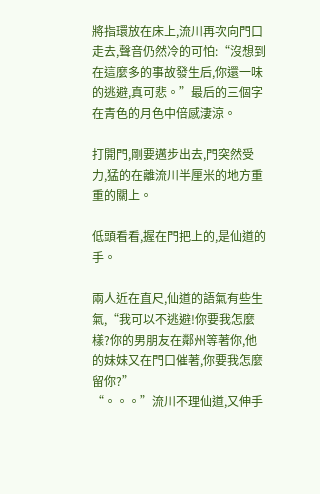將指環放在床上,流川再次向門口走去,聲音仍然冷的可怕:“沒想到在這麼多的事故發生后,你還一味的逃避,真可悲。”最后的三個字在青色的月色中倍感淒涼。

打開門,剛要邁步出去,門突然受力,猛的在離流川半厘米的地方重重的關上。

低頭看看,握在門把上的,是仙道的手。

兩人近在直尺,仙道的語氣有些生氣,“我可以不逃避!你要我怎麼樣?你的男朋友在鄰州等著你,他的妹妹又在門口催著,你要我怎麼留你?”
“。。。”流川不理仙道,又伸手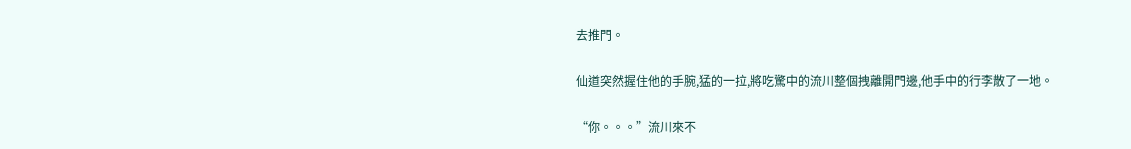去推門。

仙道突然握住他的手腕,猛的一拉,將吃驚中的流川整個拽離開門邊,他手中的行李散了一地。

“你。。。”流川來不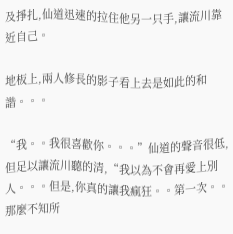及掙扎,仙道迅速的拉住他另一只手,讓流川靠近自己。

地板上,兩人修長的影子看上去是如此的和諧。。。

“我。。我很喜歡你。。。”仙道的聲音很低,但足以讓流川聽的清,“我以為不會再愛上別人。。。但是,你真的讓我瘋狂。。第一次。。那麼不知所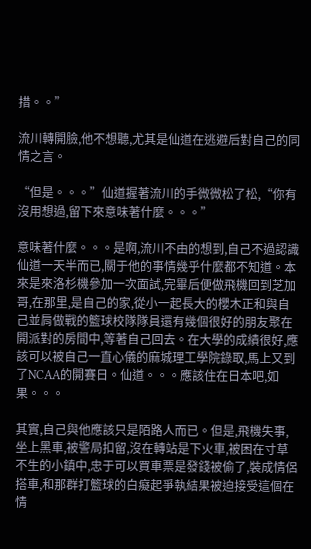措。。”

流川轉開臉,他不想聽,尤其是仙道在逃避后對自己的同情之言。

“但是。。。”仙道握著流川的手微微松了松,“你有沒用想過,留下來意味著什麼。。。”

意味著什麼。。。是啊,流川不由的想到,自己不過認識仙道一天半而已,關于他的事情幾乎什麼都不知道。本來是來洛杉機參加一次面試,完畢后便做飛機回到芝加哥,在那里,是自己的家,從小一起長大的櫻木正和與自己並肩做戰的籃球校隊隊員還有幾個很好的朋友聚在開派對的房間中,等著自己回去。在大學的成績很好,應該可以被自己一直心儀的麻城理工學院錄取,馬上又到了NCAA的開賽日。仙道。。。應該住在日本吧,如果。。。

其實,自己與他應該只是陌路人而已。但是,飛機失事,坐上黑車,被警局扣留,沒在轉站是下火車,被困在寸草不生的小鎮中,忠于可以買車票是發錢被偷了,裝成情侶搭車,和那群打籃球的白癡起爭執結果被迫接受這個在情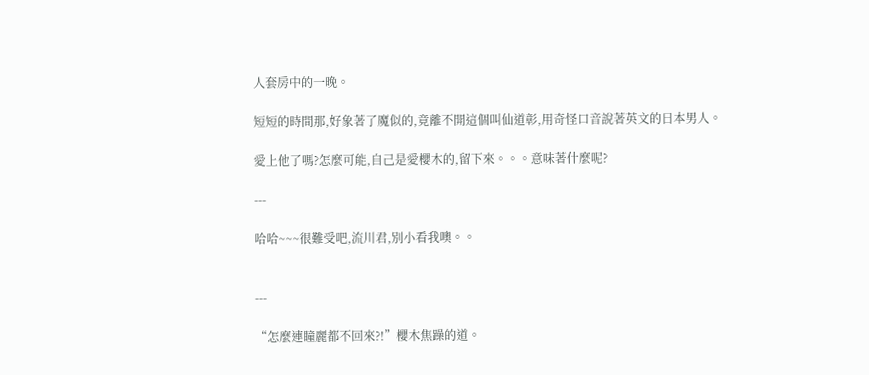人套房中的一晚。

短短的時間那,好象著了魔似的,竟離不開這個叫仙道彰,用奇怪口音說著英文的日本男人。

愛上他了嗎?怎麼可能,自己是愛櫻木的,留下來。。。意味著什麼呢?

---

哈哈~~~很難受吧,流川君,別小看我噢。。


---

“怎麼連瞳麗都不回來?!”櫻木焦躁的道。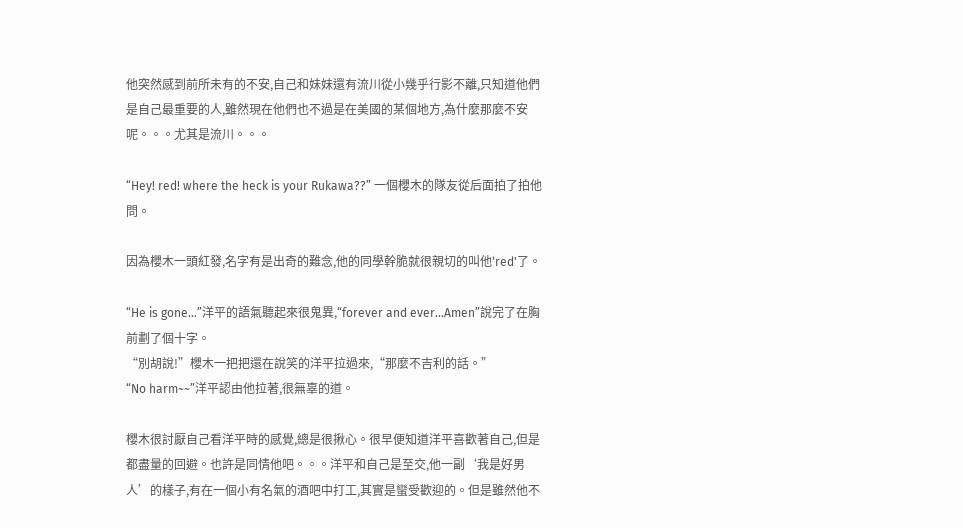他突然感到前所未有的不安,自己和妹妹還有流川從小幾乎行影不離,只知道他們是自己最重要的人,雖然現在他們也不過是在美國的某個地方,為什麼那麼不安呢。。。尤其是流川。。。

“Hey! red! where the heck is your Rukawa??” 一個櫻木的隊友從后面拍了拍他問。

因為櫻木一頭紅發,名字有是出奇的難念,他的同學幹脆就很親切的叫他'red'了。

“He is gone...”洋平的語氣聽起來很鬼異,“forever and ever...Amen”說完了在胸前劃了個十字。
“別胡說!”櫻木一把把還在說笑的洋平拉過來,“那麼不吉利的話。”
“No harm~~”洋平認由他拉著,很無辜的道。

櫻木很討厭自己看洋平時的感覺,總是很揪心。很早便知道洋平喜歡著自己,但是都盡量的回避。也許是同情他吧。。。洋平和自己是至交,他一副‘我是好男人’的樣子,有在一個小有名氣的酒吧中打工,其實是蠻受歡迎的。但是雖然他不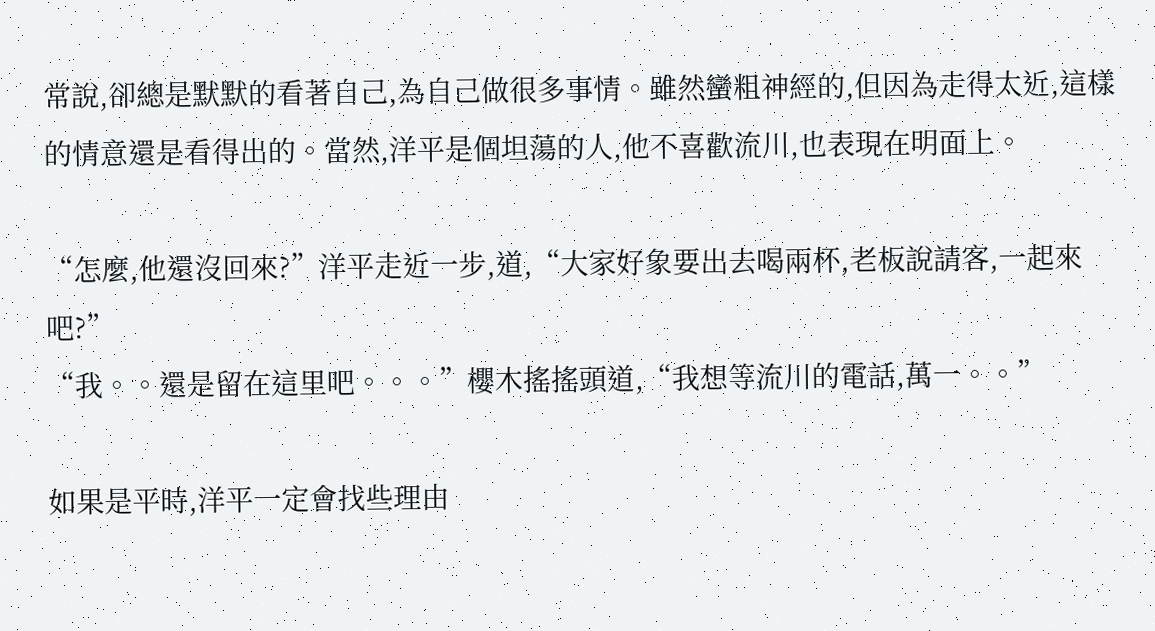常說,卻總是默默的看著自己,為自己做很多事情。雖然蠻粗神經的,但因為走得太近,這樣的情意還是看得出的。當然,洋平是個坦蕩的人,他不喜歡流川,也表現在明面上。

“怎麼,他還沒回來?”洋平走近一步,道,“大家好象要出去喝兩杯,老板說請客,一起來吧?”
“我。。還是留在這里吧。。。”櫻木搖搖頭道,“我想等流川的電話,萬一。。”

如果是平時,洋平一定會找些理由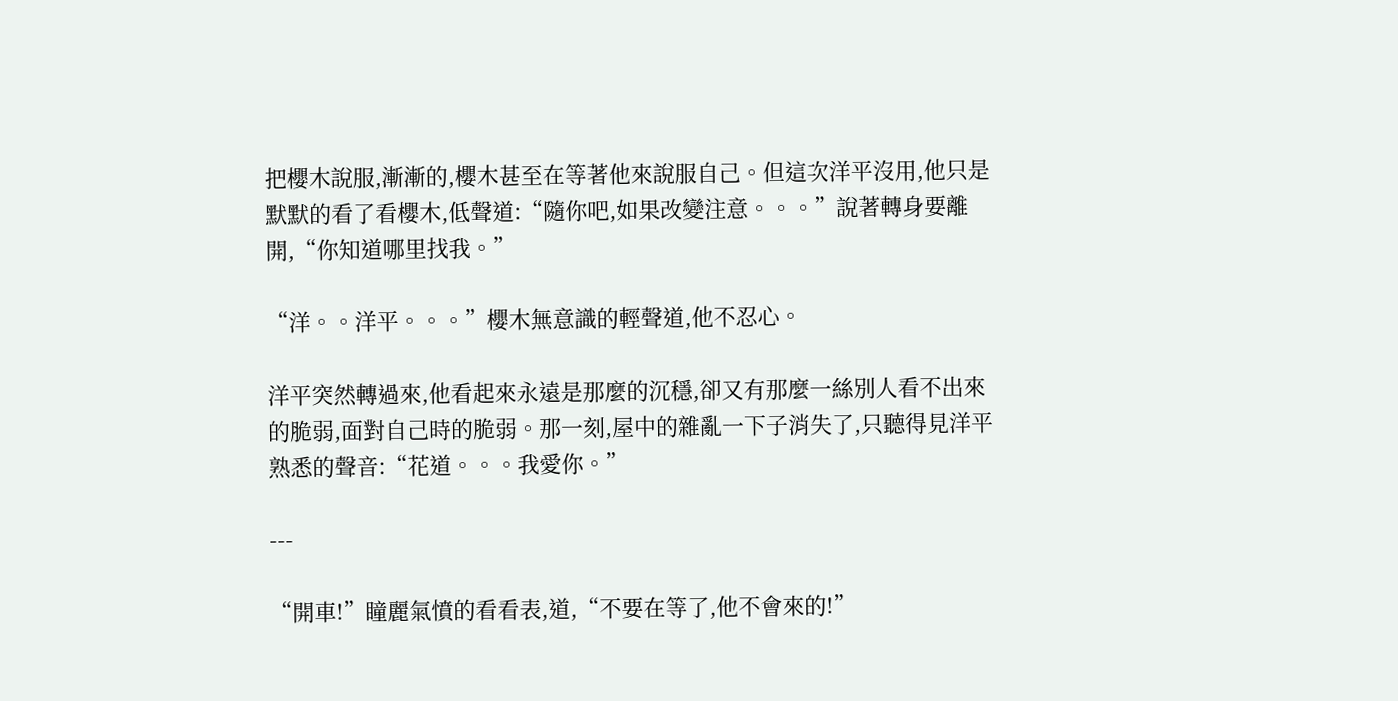把櫻木說服,漸漸的,櫻木甚至在等著他來說服自己。但這次洋平沒用,他只是默默的看了看櫻木,低聲道:“隨你吧,如果改變注意。。。”說著轉身要離開,“你知道哪里找我。”

“洋。。洋平。。。”櫻木無意識的輕聲道,他不忍心。

洋平突然轉過來,他看起來永遠是那麼的沉穩,卻又有那麼一絲別人看不出來的脆弱,面對自己時的脆弱。那一刻,屋中的雜亂一下子消失了,只聽得見洋平熟悉的聲音:“花道。。。我愛你。”

---

“開車!”瞳麗氣憤的看看表,道,“不要在等了,他不會來的!”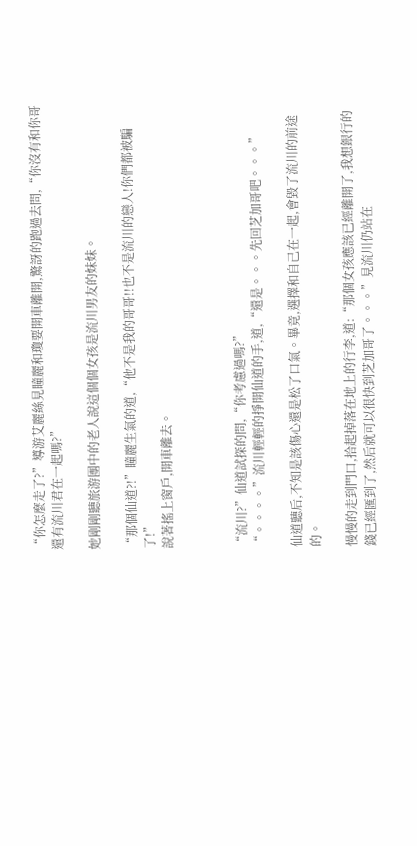“你怎麼走了?”導游艾麗絲見瞳麗和瓊要開車離開,驚訝的跑過去問,“你沒有和你哥還有流川君在一起嗎?”

她剛剛聽旅游團中的老人說這個個女孩是流川男友的妹妹。

“那個仙道?!”瞳麗生氣的道,“他不是我的哥哥!!也不是流川的戀人!你們都被騙了!”
說著搖上窗戶,開車離去。



“流川?”仙道試探的問,“你考慮過嗎?”
“。。。。”流川輕輕的掙開仙道的手,道,“還是。。。先回芝加哥吧。。。”

仙道聽后,不知是該傷心還是松了口氣。畢竟,選擇和自己在一起,會毀了流川的前途的。

慢慢的走到門口,拾起掉落在地上的行李,道:“那個女孩應該已經離開了,我想銀行的錢已經匯到了,然后就可以很快到芝加哥了。。。”見流川仍站在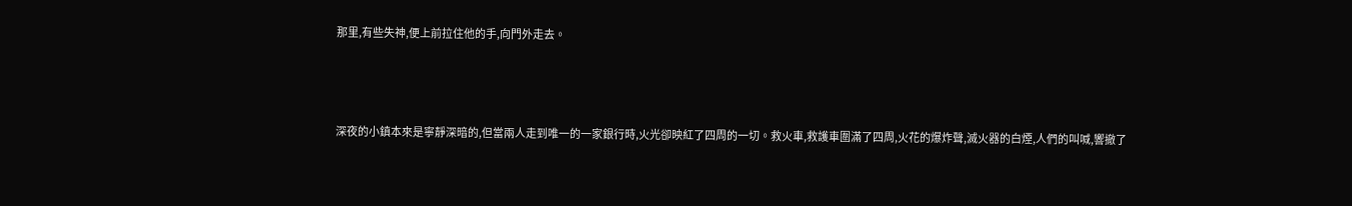那里,有些失神,便上前拉住他的手,向門外走去。



深夜的小鎮本來是寧靜深暗的,但當兩人走到唯一的一家銀行時,火光卻映紅了四周的一切。救火車,救護車圍滿了四周,火花的爆炸聲,滅火器的白煙,人們的叫喊,響撤了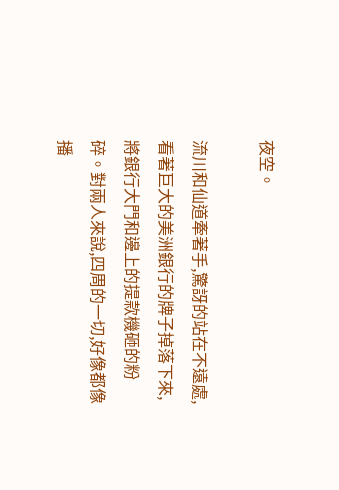夜空。

流川和仙道牽著手,驚訝的站在不遠處,看著巨大的美洲銀行的牌子掉落下來,將銀行大門和邊上的提款機砸的粉碎。對兩人來說,四周的一切,好像都像播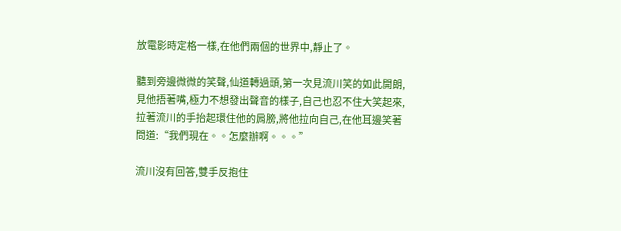放電影時定格一樣,在他們兩個的世界中,靜止了。

聽到旁邊微微的笑聲,仙道轉過頭,第一次見流川笑的如此開朗,見他捂著嘴,極力不想發出聲音的樣子,自己也忍不住大笑起來,拉著流川的手抬起環住他的肩膀,將他拉向自己,在他耳邊笑著問道:“我們現在。。怎麼辦啊。。。”

流川沒有回答,雙手反抱住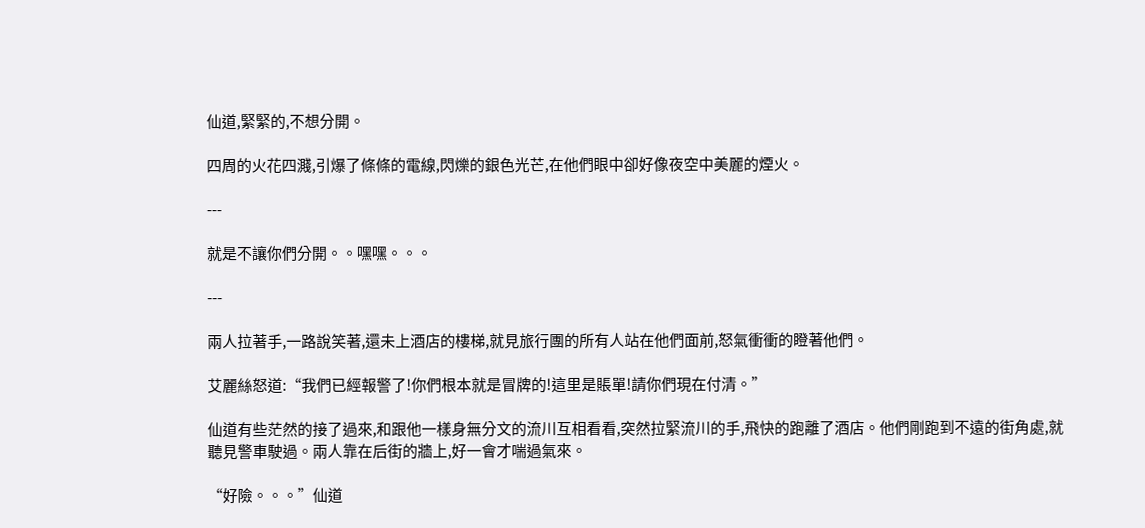仙道,緊緊的,不想分開。

四周的火花四濺,引爆了條條的電線,閃爍的銀色光芒,在他們眼中卻好像夜空中美麗的煙火。

---

就是不讓你們分開。。嘿嘿。。。

---

兩人拉著手,一路說笑著,還未上酒店的樓梯,就見旅行團的所有人站在他們面前,怒氣衝衝的瞪著他們。

艾麗絲怒道:“我們已經報警了!你們根本就是冒牌的!這里是賬單!請你們現在付清。”

仙道有些茫然的接了過來,和跟他一樣身無分文的流川互相看看,突然拉緊流川的手,飛快的跑離了酒店。他們剛跑到不遠的街角處,就聽見警車駛過。兩人靠在后街的牆上,好一會才喘過氣來。

“好險。。。”仙道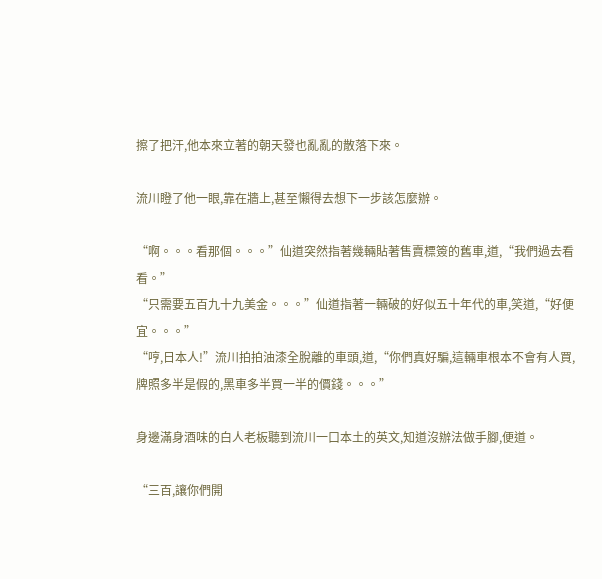擦了把汗,他本來立著的朝天發也亂亂的散落下來。

流川瞪了他一眼,靠在牆上,甚至懶得去想下一步該怎麼辦。

“啊。。。看那個。。。”仙道突然指著幾輛貼著售賣標簽的舊車,道,“我們過去看看。”
“只需要五百九十九美金。。。”仙道指著一輛破的好似五十年代的車,笑道,“好便宜。。。”
“哼,日本人!”流川拍拍油漆全脫離的車頭,道,“你們真好騙,這輛車根本不會有人買,牌照多半是假的,黑車多半買一半的價錢。。。”

身邊滿身酒味的白人老板聽到流川一口本土的英文,知道沒辦法做手腳,便道。

“三百,讓你們開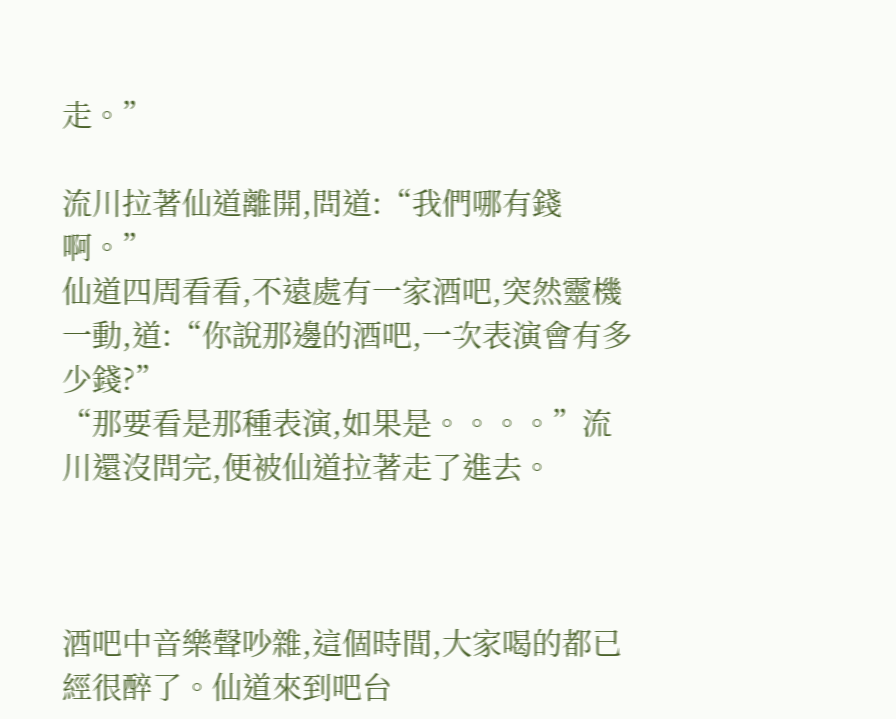走。”

流川拉著仙道離開,問道:“我們哪有錢啊。”
仙道四周看看,不遠處有一家酒吧,突然靈機一動,道:“你說那邊的酒吧,一次表演會有多少錢?”
“那要看是那種表演,如果是。。。。”流川還沒問完,便被仙道拉著走了進去。



酒吧中音樂聲吵雜,這個時間,大家喝的都已經很醉了。仙道來到吧台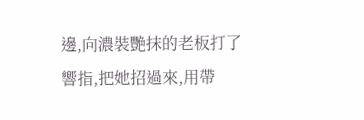邊,向濃裝艷抹的老板打了響指,把她招過來,用帶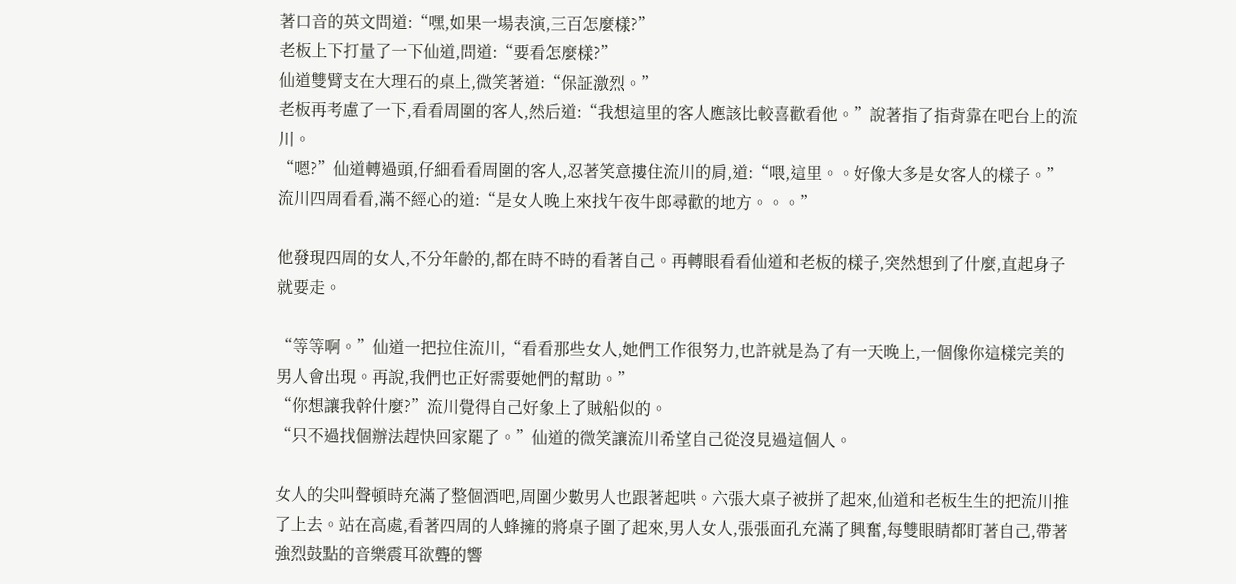著口音的英文問道:“嘿,如果一場表演,三百怎麼樣?”
老板上下打量了一下仙道,問道:“要看怎麼樣?”
仙道雙臂支在大理石的桌上,微笑著道:“保証激烈。”
老板再考慮了一下,看看周圍的客人,然后道:“我想這里的客人應該比較喜歡看他。”說著指了指背靠在吧台上的流川。
“嗯?”仙道轉過頭,仔細看看周圍的客人,忍著笑意摟住流川的肩,道:“喂,這里。。好像大多是女客人的樣子。”
流川四周看看,滿不經心的道:“是女人晚上來找午夜牛郎尋歡的地方。。。”

他發現四周的女人,不分年齡的,都在時不時的看著自己。再轉眼看看仙道和老板的樣子,突然想到了什麼,直起身子就要走。

“等等啊。”仙道一把拉住流川,“看看那些女人,她們工作很努力,也許就是為了有一天晚上,一個像你這樣完美的男人會出現。再說,我們也正好需要她們的幫助。”
“你想讓我幹什麼?”流川覺得自己好象上了賊船似的。
“只不過找個辦法趕快回家罷了。”仙道的微笑讓流川希望自己從沒見過這個人。

女人的尖叫聲頓時充滿了整個酒吧,周圍少數男人也跟著起哄。六張大桌子被拼了起來,仙道和老板生生的把流川推了上去。站在高處,看著四周的人蜂擁的將桌子圍了起來,男人女人,張張面孔充滿了興奮,每雙眼睛都盯著自己,帶著強烈鼓點的音樂震耳欲聾的響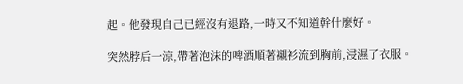起。他發現自己已經沒有退路,一時又不知道幹什麼好。

突然脖后一涼,帶著泡沫的啤酒順著襯衫流到胸前,浸濕了衣服。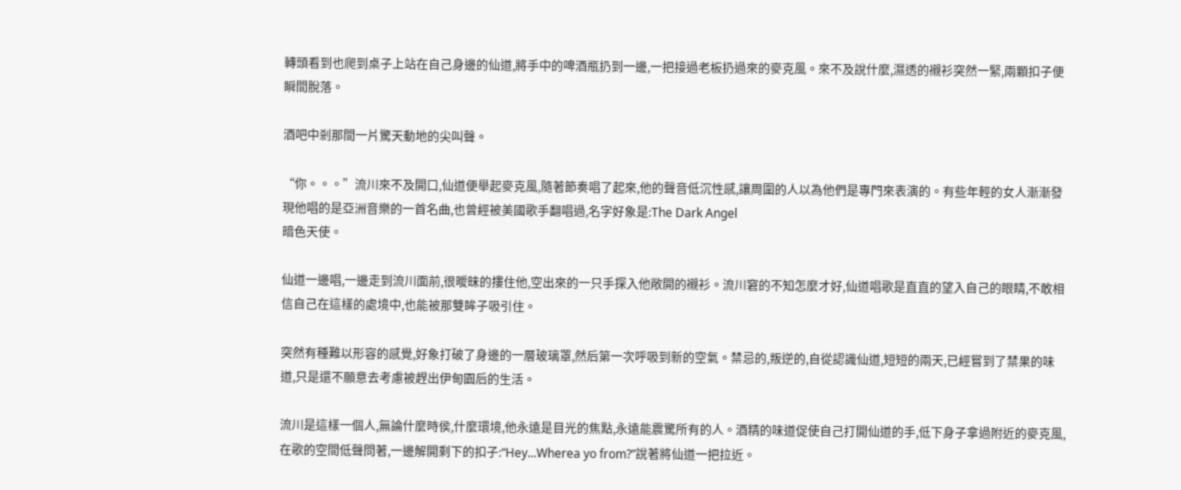轉頭看到也爬到桌子上站在自己身邊的仙道,將手中的啤酒瓶扔到一邊,一把接過老板扔過來的麥克風。來不及說什麼,濕透的襯衫突然一緊,兩顆扣子便瞬間脫落。

酒吧中剎那間一片驚天動地的尖叫聲。

“你。。。”流川來不及開口,仙道便舉起麥克風,隨著節奏唱了起來,他的聲音低沉性感,讓周圍的人以為他們是專門來表演的。有些年輕的女人漸漸發現他唱的是亞洲音樂的一首名曲,也曾經被美國歌手翻唱過,名字好象是:The Dark Angel
暗色天使。

仙道一邊唱,一邊走到流川面前,很曖昧的摟住他,空出來的一只手探入他敞開的襯衫。流川窘的不知怎麼才好,仙道唱歌是直直的望入自己的眼睛,不敢相信自己在這樣的處境中,也能被那雙眸子吸引住。

突然有種難以形容的感覺,好象打破了身邊的一層玻璃罩,然后第一次呼吸到新的空氣。禁忌的,叛逆的,自從認識仙道,短短的兩天,已經嘗到了禁果的味道,只是還不願意去考慮被趕出伊甸園后的生活。

流川是這樣一個人,無論什麼時侯,什麼環境,他永遠是目光的焦點,永遠能震驚所有的人。酒精的味道促使自己打開仙道的手,低下身子拿過附近的麥克風,在歌的空間低聲問著,一邊解開剩下的扣子:“Hey...Wherea yo from?”說著將仙道一把拉近。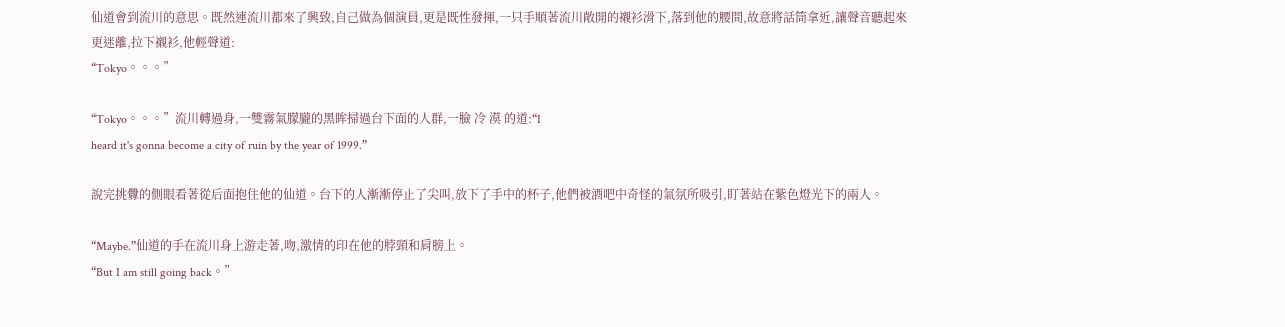仙道會到流川的意思。既然連流川都來了興致,自己做為個演員,更是既性發揮,一只手順著流川敞開的襯衫滑下,落到他的腰間,故意將話筒拿近,讓聲音聽起來更迷離,拉下襯衫,他輕聲道:
“Tokyo。。。”

“Tokyo。。。”流川轉過身,一雙霧氣朦朧的黑眸掃過台下面的人群,一臉 冷 漠 的道:“I
heard it's gonna become a city of ruin by the year of 1999.”

說完挑釁的側眼看著從后面抱住他的仙道。台下的人漸漸停止了尖叫,放下了手中的杯子,他們被酒吧中奇怪的氣氛所吸引,盯著站在紫色燈光下的兩人。

“Maybe.”仙道的手在流川身上游走著,吻,激情的印在他的脖頸和肩膀上。
“But I am still going back。”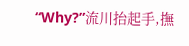“Why?”流川抬起手,撫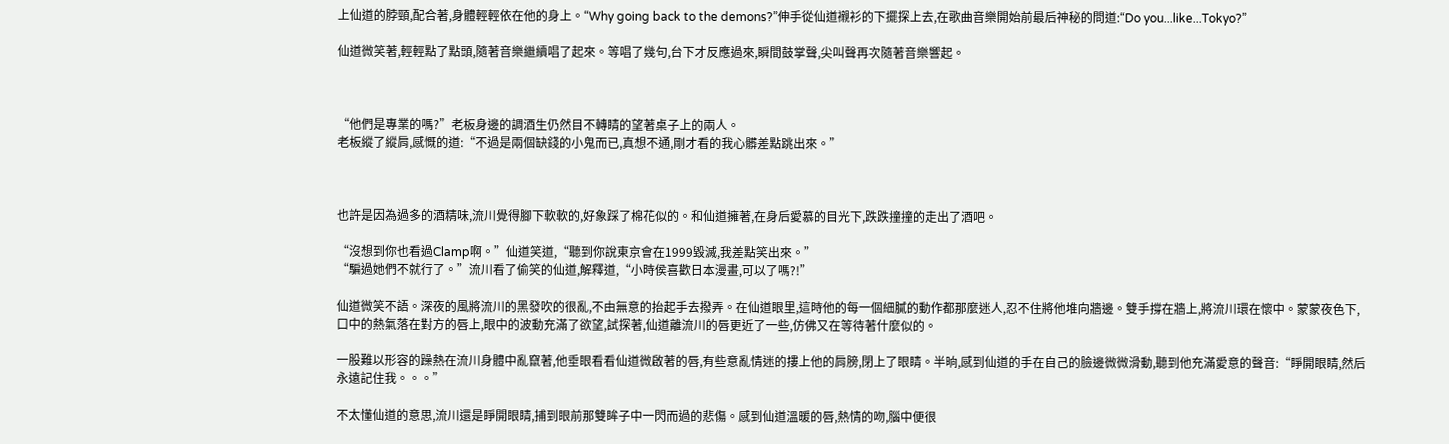上仙道的脖頸,配合著,身體輕輕依在他的身上。“Why going back to the demons?”伸手從仙道襯衫的下擺探上去,在歌曲音樂開始前最后神秘的問道:“Do you...like...Tokyo?”

仙道微笑著,輕輕點了點頭,隨著音樂繼續唱了起來。等唱了幾句,台下才反應過來,瞬間鼓掌聲,尖叫聲再次隨著音樂響起。



“他們是專業的嗎?”老板身邊的調酒生仍然目不轉睛的望著桌子上的兩人。
老板縱了縱肩,感慨的道:“不過是兩個缺錢的小鬼而已,真想不通,剛才看的我心髒差點跳出來。”



也許是因為過多的酒精味,流川覺得腳下軟軟的,好象踩了棉花似的。和仙道擁著,在身后愛慕的目光下,跌跌撞撞的走出了酒吧。

“沒想到你也看過Clamp啊。”仙道笑道,“聽到你說東京會在1999毀滅,我差點笑出來。”
“騙過她們不就行了。”流川看了偷笑的仙道,解釋道,“小時侯喜歡日本漫畫,可以了嗎?!”

仙道微笑不語。深夜的風將流川的黑發吹的很亂,不由無意的抬起手去撥弄。在仙道眼里,這時他的每一個細膩的動作都那麼迷人,忍不住將他堆向牆邊。雙手撐在牆上,將流川環在懷中。蒙蒙夜色下,口中的熱氣落在對方的唇上,眼中的波動充滿了欲望,試探著,仙道離流川的唇更近了一些,仿佛又在等待著什麼似的。

一股難以形容的躁熱在流川身體中亂竄著,他垂眼看看仙道微啟著的唇,有些意亂情迷的摟上他的肩膀,閉上了眼睛。半晌,感到仙道的手在自己的臉邊微微滑動,聽到他充滿愛意的聲音:“睜開眼睛,然后永遠記住我。。。”

不太懂仙道的意思,流川還是睜開眼睛,捕到眼前那雙眸子中一閃而過的悲傷。感到仙道溫暖的唇,熱情的吻,腦中便很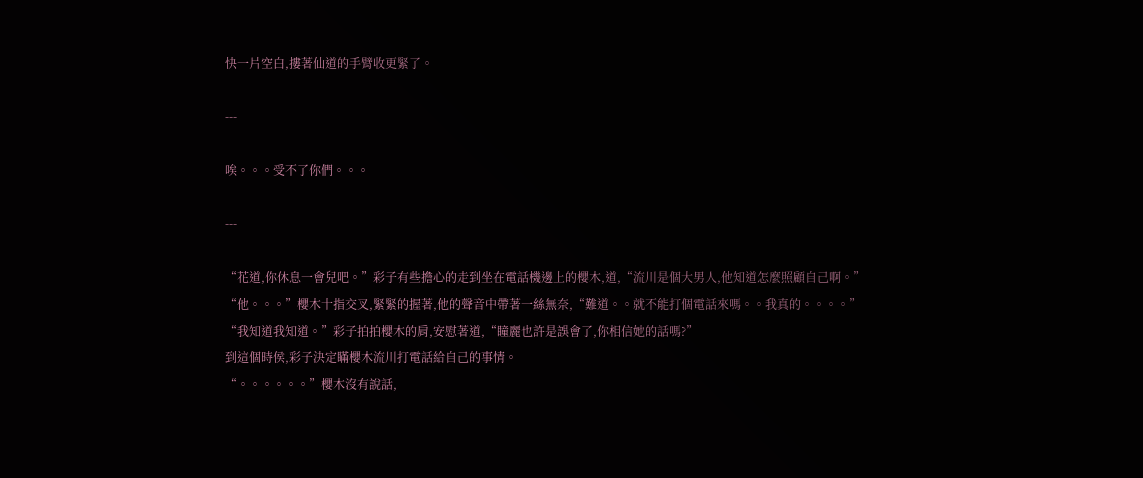快一片空白,摟著仙道的手臂收更緊了。

---

唉。。。受不了你們。。。

---

“花道,你休息一會兒吧。”彩子有些擔心的走到坐在電話機邊上的櫻木,道,“流川是個大男人,他知道怎麼照顧自己啊。”
“他。。。”櫻木十指交叉,緊緊的握著,他的聲音中帶著一絲無奈,“難道。。就不能打個電話來嗎。。我真的。。。。”
“我知道我知道。”彩子拍拍櫻木的肩,安慰著道,“瞳麗也許是誤會了,你相信她的話嗎?”
到這個時侯,彩子決定瞞櫻木流川打電話給自己的事情。
“。。。。。。”櫻木沒有說話,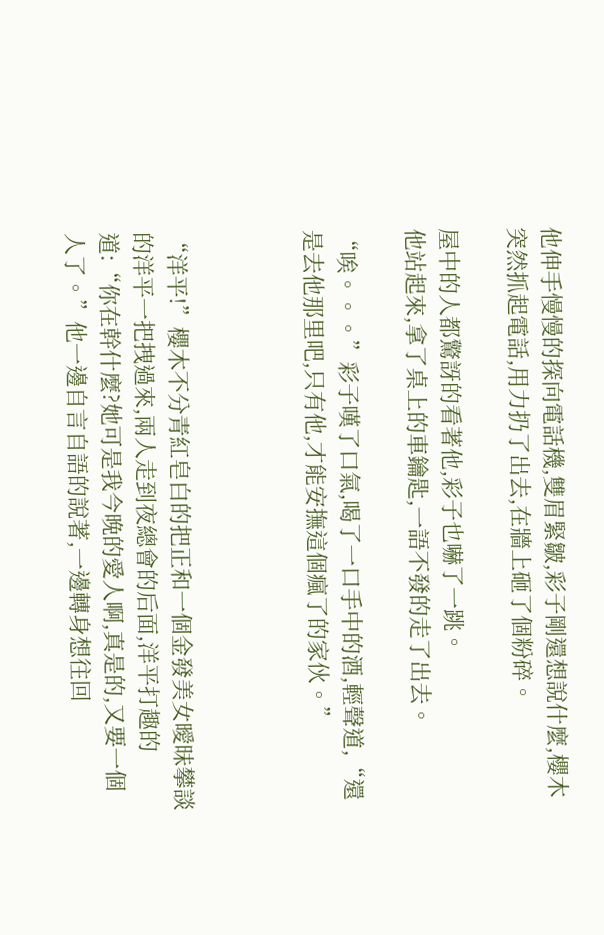他伸手慢慢的探向電話機,雙眉緊皺,彩子剛還想說什麼,櫻木突然抓起電話,用力扔了出去,在牆上砸了個粉碎。

屋中的人都驚訝的看著他,彩子也嚇了一跳。
他站起來,拿了桌上的車鑰匙,一語不發的走了出去。

“唉。。。”彩子嘆了口氣,喝了一口手中的酒,輕聲道,“還是去他那里吧,只有他,才能安撫這個瘋了的家伙。”



“洋平!”櫻木不分青紅皂白的把正和一個金發美女曖昧攀談的洋平一把拽過來,兩人走到夜總會的后面,洋平打趣的道:“你在幹什麼?她可是我今晚的愛人啊,真是的,又要一個人了。”他一邊自言自語的說著,一邊轉身想往回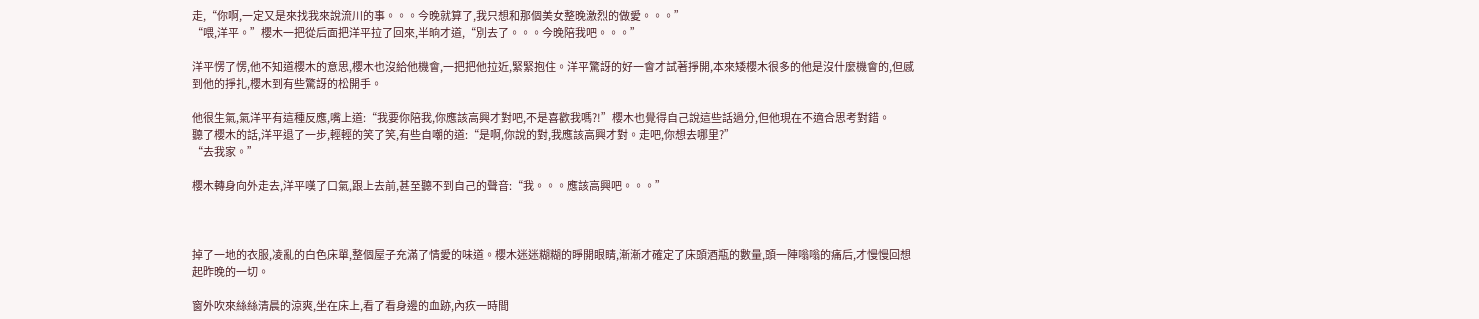走,“你啊,一定又是來找我來說流川的事。。。今晚就算了,我只想和那個美女整晚激烈的做愛。。。”
“喂,洋平。”櫻木一把從后面把洋平拉了回來,半晌才道,“別去了。。。今晚陪我吧。。。”

洋平愣了愣,他不知道櫻木的意思,櫻木也沒給他機會,一把把他拉近,緊緊抱住。洋平驚訝的好一會才試著掙開,本來矮櫻木很多的他是沒什麼機會的,但感到他的掙扎,櫻木到有些驚訝的松開手。

他很生氣,氣洋平有這種反應,嘴上道:“我要你陪我,你應該高興才對吧,不是喜歡我嗎?!”櫻木也覺得自己說這些話過分,但他現在不適合思考對錯。
聽了櫻木的話,洋平退了一步,輕輕的笑了笑,有些自嘲的道:“是啊,你說的對,我應該高興才對。走吧,你想去哪里?”
“去我家。”

櫻木轉身向外走去,洋平嘆了口氣,跟上去前,甚至聽不到自己的聲音:“我。。。應該高興吧。。。”



掉了一地的衣服,凌亂的白色床單,整個屋子充滿了情愛的味道。櫻木迷迷糊糊的睜開眼睛,漸漸才確定了床頭酒瓶的數量,頭一陣嗡嗡的痛后,才慢慢回想起昨晚的一切。

窗外吹來絲絲清晨的涼爽,坐在床上,看了看身邊的血跡,內疚一時間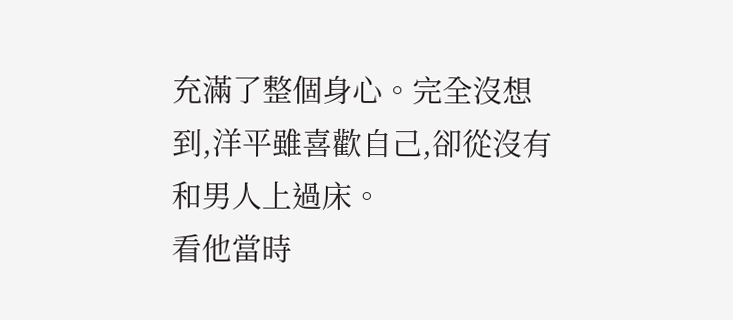充滿了整個身心。完全沒想到,洋平雖喜歡自己,卻從沒有和男人上過床。
看他當時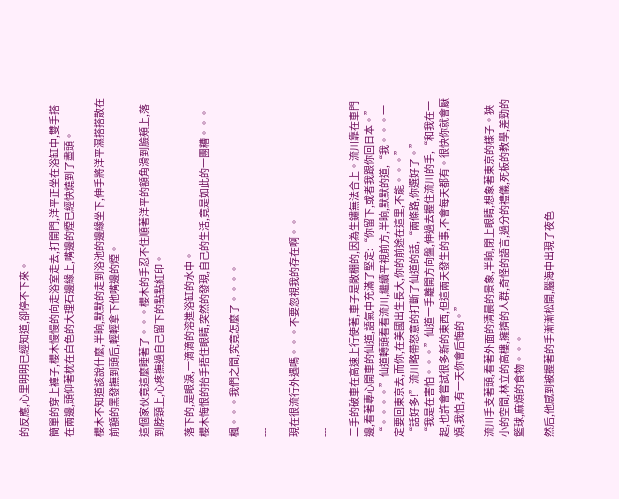的反應,心里明明已經知道,卻停不下來。

簡單的穿上褲子,櫻木慢慢的向走浴室走去,打開門,洋平正坐在浴缸中,雙手搭在兩邊,頭仰著枕在白色的大理石邊緣上,嘴邊的煙已經快燒到了盡頭。

櫻木不知道該說什麼,半晌,默默的走到浴池的邊緣坐下,伸手將洋平濕搭搭散在前額的黑發撫到頭后,輕輕拿下他嘴邊的煙。

這個家伙竟這麼睡著了。。。櫻木的手忍不住順著洋平的額角滑到臉頰上,落到脖頸上,心疼撫過自己留下的點點紅印。

落下的,是眼淚,一滴滴的溶進浴缸的水中。
櫻木悔恨的抬手捂住眼睛,突然的發現,自己的生活,竟是如此的一團糟。。。

楓。。。我們之間,究竟怎麼了。。。。

---

現在很流行外遇嗎。。。不要忽視我的存在啊。。

---

二手的破車在高速上行使著,車子是敞棚的,因為生鏽無法合上。流川靠在車門邊,看著專心開車的仙道,語氣中充滿了堅定:“你留下,或者我跟你回日本。”
“。。。。”仙道轉頭看看流川,繼續平視前方,半晌,默默的道,“我。。。一定要回東京去,而你,在美國出生長大,你的前途在這里,不能。。。”
“話好多!”流川略帶怒意的打斷了仙道的話,“兩條路,你選好了。”
“我是在害怕。。。”仙道一手離開方向盤,伸過去握住流川的手,“和我在一起,也許會嘗試很多新的東西,但這兩天發生的事,不會每天都有。很快你就會厭煩,我怕,有一天你會后悔的。”

流川手支著頭,看著外面的清晨的景象,半晌,閉上眼睛,想象著東京的樣子。狹小的空間,林立的高樓,擁擠的人群,奇怪的語言,過分的禮儀,死板的教學,差勁的籃球,麻煩的食物。。。

然后,他感到被握著的手漸漸松開,腦海中出現了夜色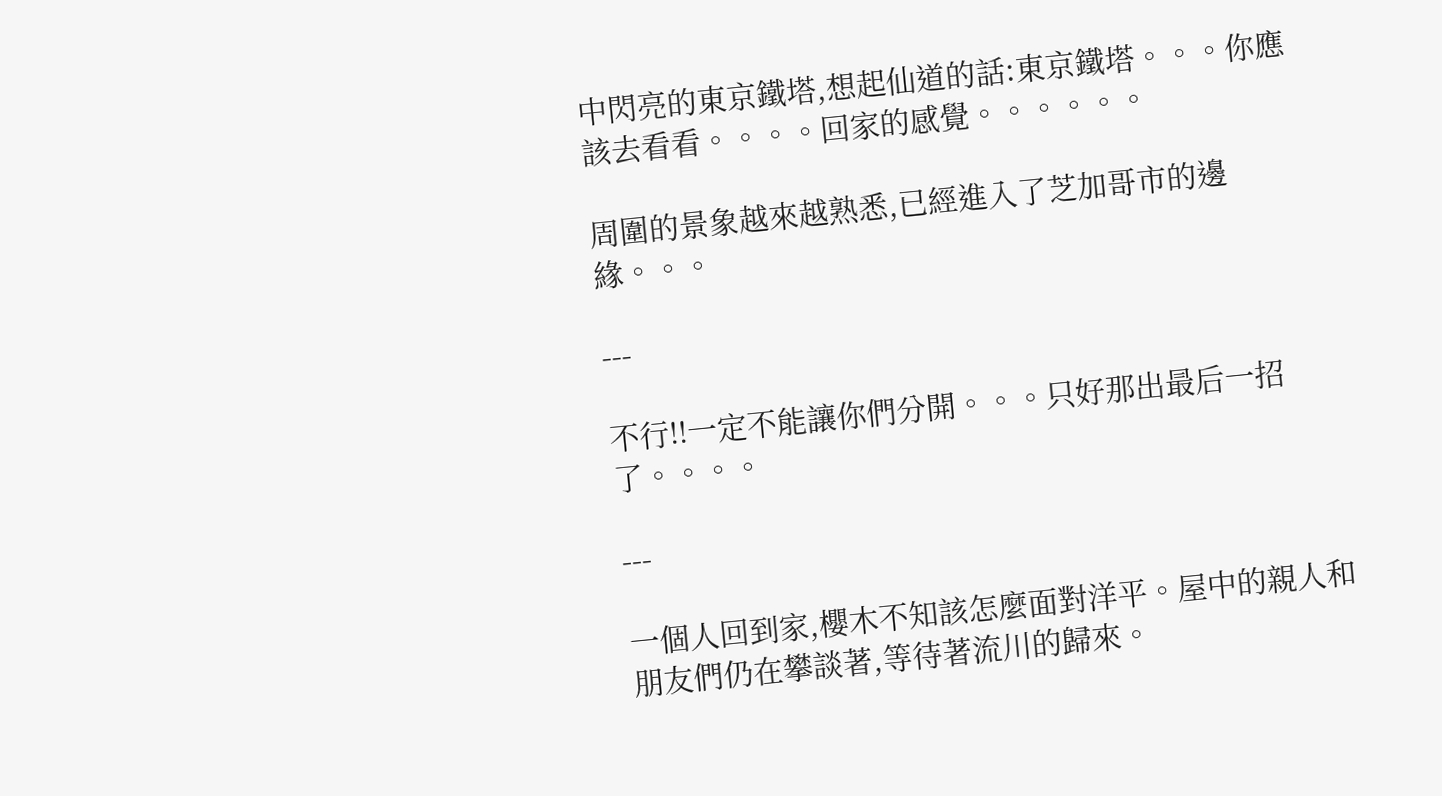中閃亮的東京鐵塔,想起仙道的話:東京鐵塔。。。你應該去看看。。。。回家的感覺。。。。。。

周圍的景象越來越熟悉,已經進入了芝加哥市的邊緣。。。

---

不行!!一定不能讓你們分開。。。只好那出最后一招了。。。。

---

一個人回到家,櫻木不知該怎麼面對洋平。屋中的親人和朋友們仍在攀談著,等待著流川的歸來。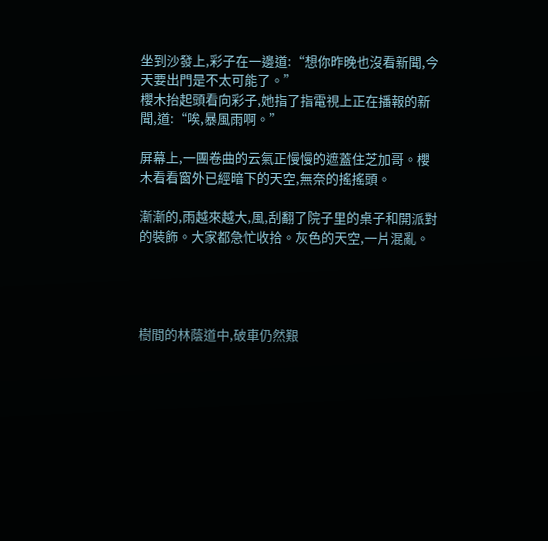坐到沙發上,彩子在一邊道:“想你昨晚也沒看新聞,今天要出門是不太可能了。”
櫻木抬起頭看向彩子,她指了指電視上正在播報的新聞,道:“唉,暴風雨啊。”

屏幕上,一團卷曲的云氣正慢慢的遮蓋住芝加哥。櫻木看看窗外已經暗下的天空,無奈的搖搖頭。

漸漸的,雨越來越大,風,刮翻了院子里的桌子和開派對的裝飾。大家都急忙收拾。灰色的天空,一片混亂。




樹間的林蔭道中,破車仍然艱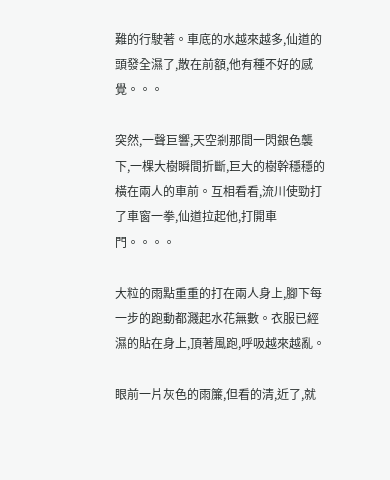難的行駛著。車底的水越來越多,仙道的頭發全濕了,散在前額,他有種不好的感覺。。。

突然,一聲巨響,天空剎那間一閃銀色襲下,一棵大樹瞬間折斷,巨大的樹幹穩穩的橫在兩人的車前。互相看看,流川使勁打了車窗一拳,仙道拉起他,打開車門。。。。

大粒的雨點重重的打在兩人身上,腳下每一步的跑動都濺起水花無數。衣服已經濕的貼在身上,頂著風跑,呼吸越來越亂。

眼前一片灰色的雨簾,但看的清,近了,就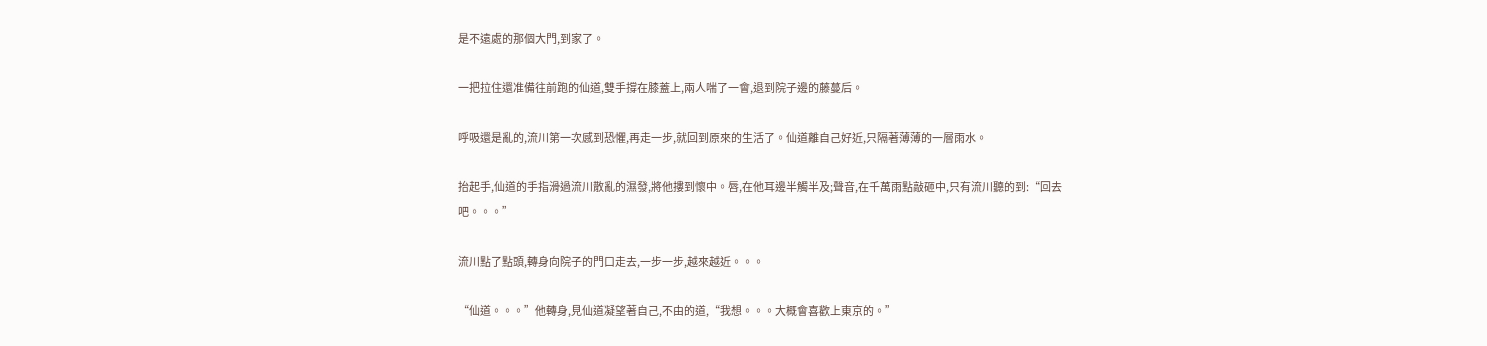是不遠處的那個大門,到家了。

一把拉住還准備往前跑的仙道,雙手撐在膝蓋上,兩人喘了一會,退到院子邊的藤蔓后。

呼吸還是亂的,流川第一次感到恐懼,再走一步,就回到原來的生活了。仙道離自己好近,只隔著薄薄的一層雨水。

抬起手,仙道的手指滑過流川散亂的濕發,將他摟到懷中。唇,在他耳邊半觸半及;聲音,在千萬雨點敲砸中,只有流川聽的到:“回去吧。。。”

流川點了點頭,轉身向院子的門口走去,一步一步,越來越近。。。

“仙道。。。”他轉身,見仙道凝望著自己,不由的道,“我想。。。大概會喜歡上東京的。”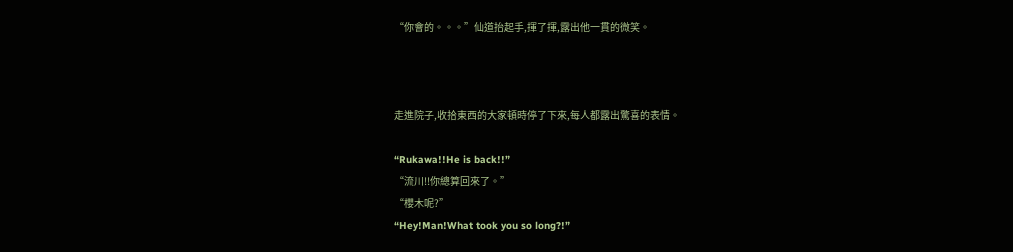“你會的。。。”仙道抬起手,揮了揮,露出他一貫的微笑。



走進院子,收拾東西的大家頓時停了下來,每人都露出驚喜的表情。

“Rukawa!!He is back!!”
“流川!!你總算回來了。”
“櫻木呢?”
“Hey!Man!What took you so long?!”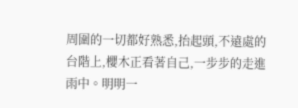周圍的一切都好熟悉,抬起頭,不遠處的台階上,櫻木正看著自己,一步步的走進雨中。明明一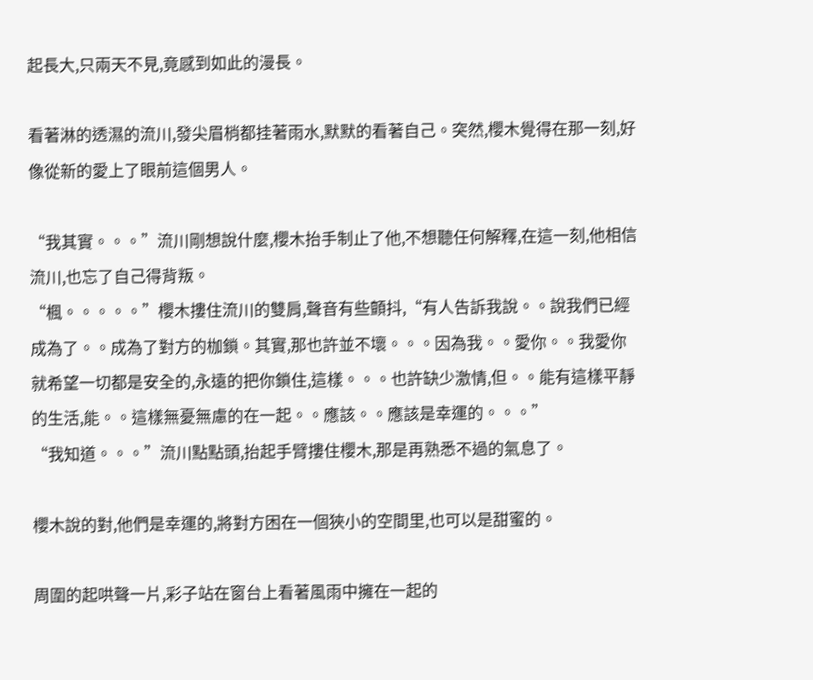起長大,只兩天不見,竟感到如此的漫長。

看著淋的透濕的流川,發尖眉梢都挂著雨水,默默的看著自己。突然,櫻木覺得在那一刻,好像從新的愛上了眼前這個男人。

“我其實。。。”流川剛想說什麼,櫻木抬手制止了他,不想聽任何解釋,在這一刻,他相信流川,也忘了自己得背叛。
“楓。。。。。”櫻木摟住流川的雙肩,聲音有些顫抖,“有人告訴我說。。說我們已經成為了。。成為了對方的枷鎖。其實,那也許並不壞。。。因為我。。愛你。。我愛你就希望一切都是安全的,永遠的把你鎖住,這樣。。。也許缺少激情,但。。能有這樣平靜的生活,能。。這樣無憂無慮的在一起。。應該。。應該是幸運的。。。”
“我知道。。。”流川點點頭,抬起手臂摟住櫻木,那是再熟悉不過的氣息了。

櫻木說的對,他們是幸運的,將對方困在一個狹小的空間里,也可以是甜蜜的。

周圍的起哄聲一片,彩子站在窗台上看著風雨中擁在一起的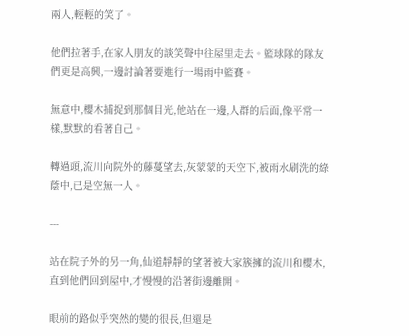兩人,輕輕的笑了。

他們拉著手,在家人朋友的談笑聲中往屋里走去。籃球隊的隊友們更是高興,一邊討論著要進行一場雨中籃賽。

無意中,櫻木捕捉到那個目光,他站在一邊,人群的后面,像平常一樣,默默的看著自己。

轉過頭,流川向院外的藤蔓望去,灰蒙蒙的天空下,被雨水刷洗的綠蔭中,已是空無一人。

---

站在院子外的另一角,仙道靜靜的望著被大家簇擁的流川和櫻木,直到他們回到屋中,才慢慢的沿著街邊離開。

眼前的路似乎突然的變的很長,但還是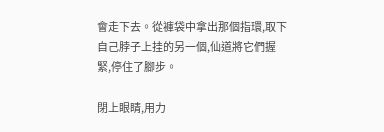會走下去。從褲袋中拿出那個指環,取下自己脖子上挂的另一個,仙道將它們握緊,停住了腳步。

閉上眼睛,用力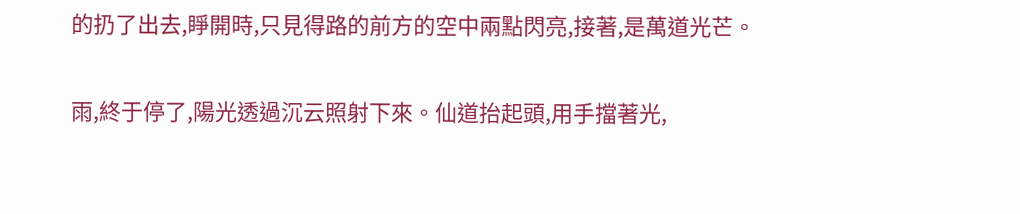的扔了出去,睜開時,只見得路的前方的空中兩點閃亮,接著,是萬道光芒。

雨,終于停了,陽光透過沉云照射下來。仙道抬起頭,用手擋著光,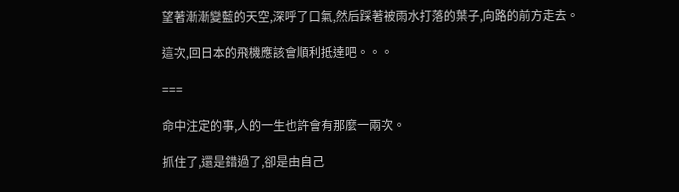望著漸漸變藍的天空,深呼了口氣,然后踩著被雨水打落的葉子,向路的前方走去。

這次,回日本的飛機應該會順利抵達吧。。。

===

命中注定的事,人的一生也許會有那麼一兩次。

抓住了,還是錯過了,卻是由自己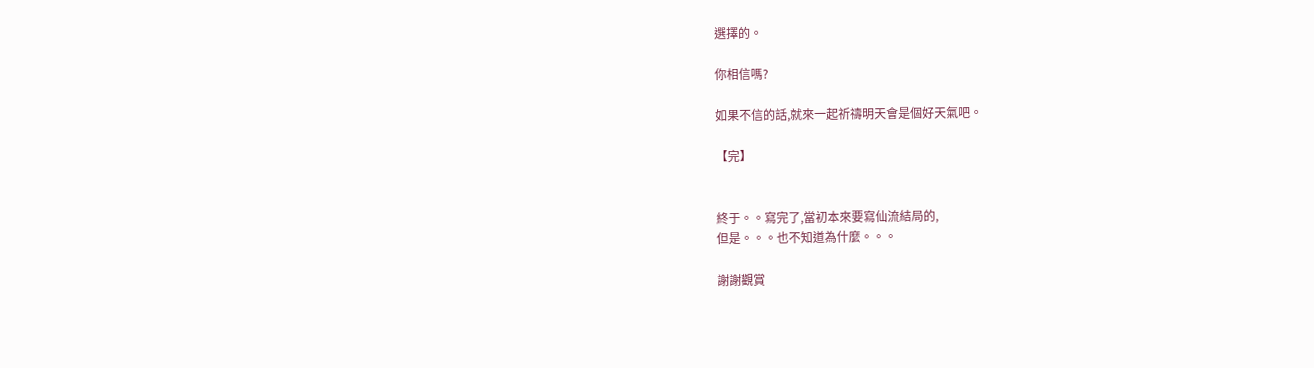選擇的。

你相信嗎?

如果不信的話,就來一起祈禱明天會是個好天氣吧。

【完】


終于。。寫完了,當初本來要寫仙流結局的,
但是。。。也不知道為什麼。。。

謝謝觀賞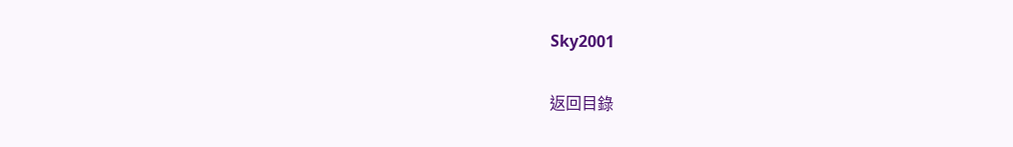Sky2001

返回目錄